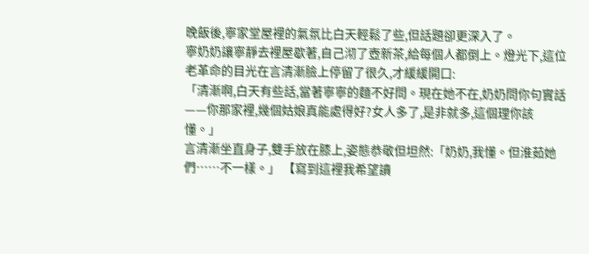晚飯後,寧家堂屋裡的氣氛比白天輕鬆了些,但話題卻更深入了。
寧奶奶讓寧靜去裡屋歇著,自己沏了壺新茶,給每個人都倒上。燈光下,這位老革命的目光在言清漸臉上停留了很久,才緩緩開口:
「清漸啊,白天有些話,當著寧寧的麵不好問。現在她不在,奶奶問你句實話——你那家裡,幾個姑娘真能處得好?女人多了,是非就多,這個理你該懂。」
言清漸坐直身子,雙手放在膝上,姿態恭敬但坦然:「奶奶,我懂。但淮茹她們……不一樣。」 【寫到這裡我希望讀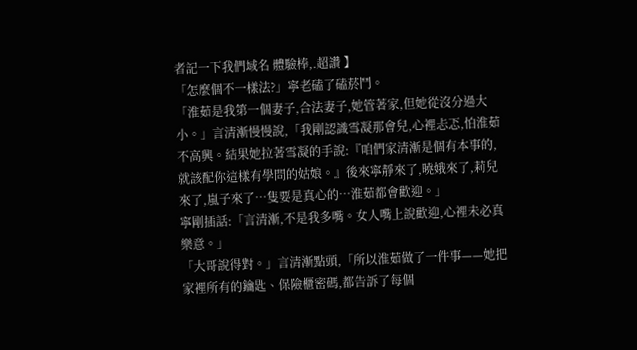者記一下我們域名 體驗棒,.超讚 】
「怎麼個不一樣法?」寧老磕了磕菸鬥。
「淮茹是我第一個妻子,合法妻子,她管著家,但她從沒分過大小。」言清漸慢慢說,「我剛認識雪凝那會兒,心裡忐忑,怕淮茹不高興。結果她拉著雪凝的手說:『咱們家清漸是個有本事的,就該配你這樣有學問的姑娘。』後來寧靜來了,曉娥來了,莉兒來了,嵐子來了…隻要是真心的…淮茹都會歡迎。」
寧剛插話:「言清漸,不是我多嘴。女人嘴上說歡迎,心裡未必真樂意。」
「大哥說得對。」言清漸點頭,「所以淮茹做了一件事——她把家裡所有的鑰匙、保險櫃密碼,都告訴了每個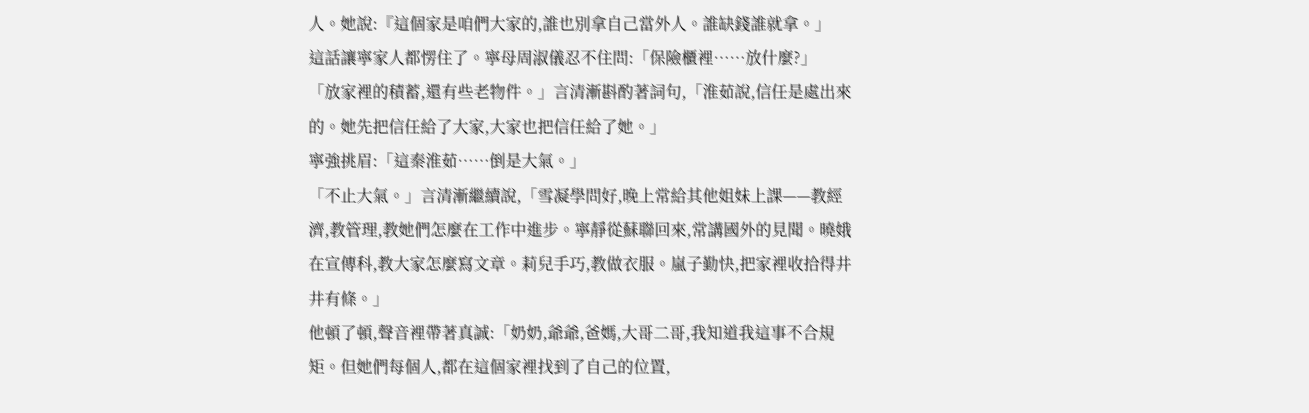人。她說:『這個家是咱們大家的,誰也別拿自己當外人。誰缺錢誰就拿。」
這話讓寧家人都愣住了。寧母周淑儀忍不住問:「保險櫃裡……放什麼?」
「放家裡的積蓄,還有些老物件。」言清漸斟酌著詞句,「淮茹說,信任是處出來的。她先把信任給了大家,大家也把信任給了她。」
寧強挑眉:「這秦淮茹……倒是大氣。」
「不止大氣。」言清漸繼續說,「雪凝學問好,晚上常給其他姐妹上課——教經濟,教管理,教她們怎麼在工作中進步。寧靜從蘇聯回來,常講國外的見聞。曉娥在宣傳科,教大家怎麼寫文章。莉兒手巧,教做衣服。嵐子勤快,把家裡收拾得井井有條。」
他頓了頓,聲音裡帶著真誠:「奶奶,爺爺,爸媽,大哥二哥,我知道我這事不合規矩。但她們每個人,都在這個家裡找到了自己的位置,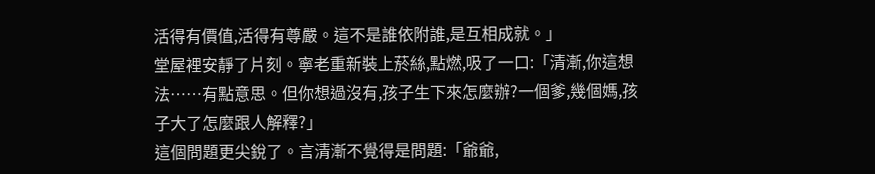活得有價值,活得有尊嚴。這不是誰依附誰,是互相成就。」
堂屋裡安靜了片刻。寧老重新裝上菸絲,點燃,吸了一口:「清漸,你這想法……有點意思。但你想過沒有,孩子生下來怎麼辦?一個爹,幾個媽,孩子大了怎麼跟人解釋?」
這個問題更尖銳了。言清漸不覺得是問題:「爺爺,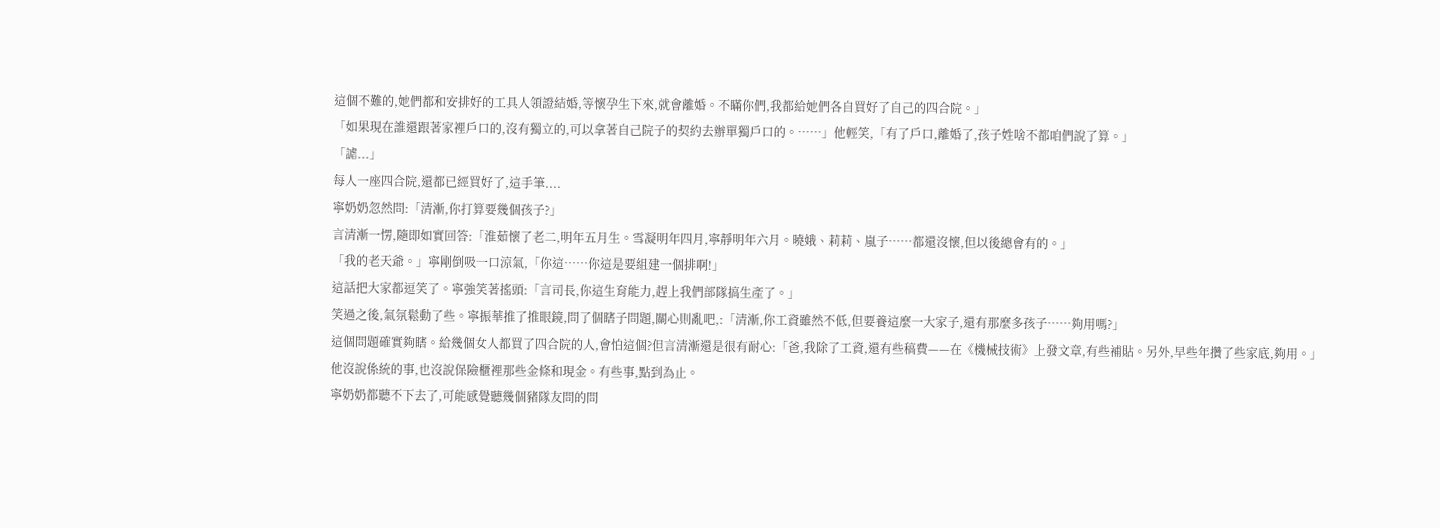這個不難的,她們都和安排好的工具人領證結婚,等懷孕生下來,就會離婚。不瞞你們,我都給她們各自買好了自己的四合院。」
「如果現在誰還跟著家裡戶口的,沒有獨立的,可以拿著自己院子的契約去辦單獨戶口的。……」他輕笑,「有了戶口,離婚了,孩子姓啥不都咱們說了算。」
「謔...」
每人一座四合院,還都已經買好了,這手筆....
寧奶奶忽然問:「清漸,你打算要幾個孩子?」
言清漸一愣,隨即如實回答:「淮茹懷了老二,明年五月生。雪凝明年四月,寧靜明年六月。曉娥、莉莉、嵐子……都還沒懷,但以後總會有的。」
「我的老天爺。」寧剛倒吸一口涼氣,「你這……你這是要組建一個排啊!」
這話把大家都逗笑了。寧強笑著搖頭:「言司長,你這生育能力,趕上我們部隊搞生產了。」
笑過之後,氣氛鬆動了些。寧振華推了推眼鏡,問了個瞎子問題,關心則亂吧,:「清漸,你工資雖然不低,但要養這麼一大家子,還有那麼多孩子……夠用嗎?」
這個問題確實夠瞎。給幾個女人都買了四合院的人,會怕這個?但言清漸還是很有耐心:「爸,我除了工資,還有些稿費——在《機械技術》上發文章,有些補貼。另外,早些年攢了些家底,夠用。」
他沒說係統的事,也沒說保險櫃裡那些金條和現金。有些事,點到為止。
寧奶奶都聽不下去了,可能感覺聽幾個豬隊友問的問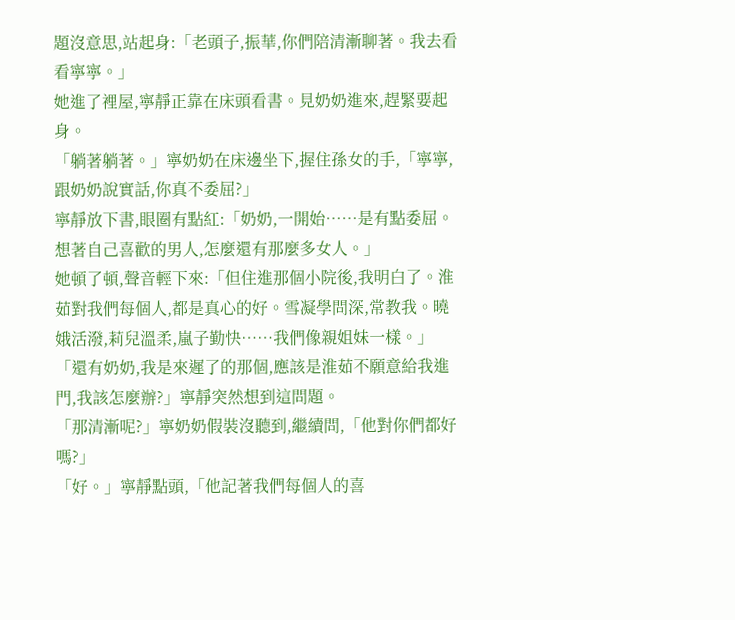題沒意思,站起身:「老頭子,振華,你們陪清漸聊著。我去看看寧寧。」
她進了裡屋,寧靜正靠在床頭看書。見奶奶進來,趕緊要起身。
「躺著躺著。」寧奶奶在床邊坐下,握住孫女的手,「寧寧,跟奶奶說實話,你真不委屈?」
寧靜放下書,眼圈有點紅:「奶奶,一開始……是有點委屈。想著自己喜歡的男人,怎麼還有那麼多女人。」
她頓了頓,聲音輕下來:「但住進那個小院後,我明白了。淮茹對我們每個人,都是真心的好。雪凝學問深,常教我。曉娥活潑,莉兒溫柔,嵐子勤快……我們像親姐妹一樣。」
「還有奶奶,我是來遲了的那個,應該是淮茹不願意給我進門,我該怎麼辦?」寧靜突然想到這問題。
「那清漸呢?」寧奶奶假裝沒聽到,繼續問,「他對你們都好嗎?」
「好。」寧靜點頭,「他記著我們每個人的喜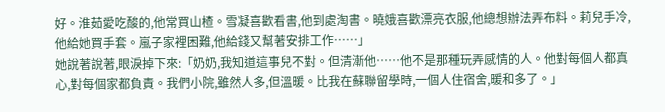好。淮茹愛吃酸的,他常買山楂。雪凝喜歡看書,他到處淘書。曉娥喜歡漂亮衣服,他總想辦法弄布料。莉兒手冷,他給她買手套。嵐子家裡困難,他給錢又幫著安排工作……」
她說著說著,眼淚掉下來:「奶奶,我知道這事兒不對。但清漸他……他不是那種玩弄感情的人。他對每個人都真心,對每個家都負責。我們小院,雖然人多,但溫暖。比我在蘇聯留學時,一個人住宿舍,暖和多了。」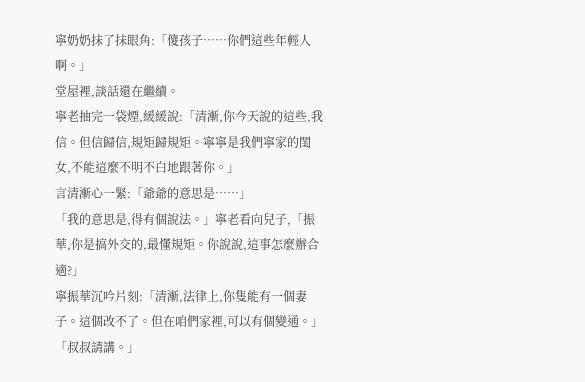寧奶奶抹了抹眼角:「傻孩子……你們這些年輕人啊。」
堂屋裡,談話還在繼續。
寧老抽完一袋煙,緩緩說:「清漸,你今天說的這些,我信。但信歸信,規矩歸規矩。寧寧是我們寧家的閨女,不能這麼不明不白地跟著你。」
言清漸心一緊:「爺爺的意思是……」
「我的意思是,得有個說法。」寧老看向兒子,「振華,你是搞外交的,最懂規矩。你說說,這事怎麼辦合適?」
寧振華沉吟片刻:「清漸,法律上,你隻能有一個妻子。這個改不了。但在咱們家裡,可以有個變通。」
「叔叔請講。」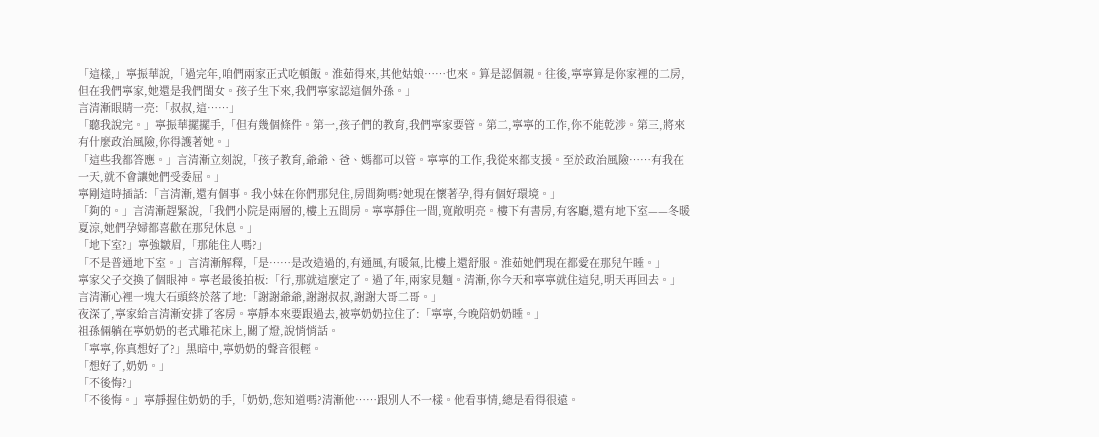「這樣,」寧振華說,「過完年,咱們兩家正式吃頓飯。淮茹得來,其他姑娘……也來。算是認個親。往後,寧寧算是你家裡的二房,但在我們寧家,她還是我們閨女。孩子生下來,我們寧家認這個外孫。」
言清漸眼睛一亮:「叔叔,這……」
「聽我說完。」寧振華擺擺手,「但有幾個條件。第一,孩子們的教育,我們寧家要管。第二,寧寧的工作,你不能乾涉。第三,將來有什麼政治風險,你得護著她。」
「這些我都答應。」言清漸立刻說,「孩子教育,爺爺、爸、媽都可以管。寧寧的工作,我從來都支援。至於政治風險……有我在一天,就不會讓她們受委屈。」
寧剛這時插話:「言清漸,還有個事。我小妹在你們那兒住,房間夠嗎?她現在懷著孕,得有個好環境。」
「夠的。」言清漸趕緊說,「我們小院是兩層的,樓上五間房。寧寧靜住一間,寬敞明亮。樓下有書房,有客廳,還有地下室——冬暖夏涼,她們孕婦都喜歡在那兒休息。」
「地下室?」寧強皺眉,「那能住人嗎?」
「不是普通地下室。」言清漸解釋,「是……是改造過的,有通風,有暖氣,比樓上還舒服。淮茹她們現在都愛在那兒午睡。」
寧家父子交換了個眼神。寧老最後拍板:「行,那就這麼定了。過了年,兩家見麵。清漸,你今天和寧寧就住這兒,明天再回去。」
言清漸心裡一塊大石頭終於落了地:「謝謝爺爺,謝謝叔叔,謝謝大哥二哥。」
夜深了,寧家給言清漸安排了客房。寧靜本來要跟過去,被寧奶奶拉住了:「寧寧,今晚陪奶奶睡。」
祖孫倆躺在寧奶奶的老式雕花床上,關了燈,說悄悄話。
「寧寧,你真想好了?」黑暗中,寧奶奶的聲音很輕。
「想好了,奶奶。」
「不後悔?」
「不後悔。」寧靜握住奶奶的手,「奶奶,您知道嗎?清漸他……跟別人不一樣。他看事情,總是看得很遠。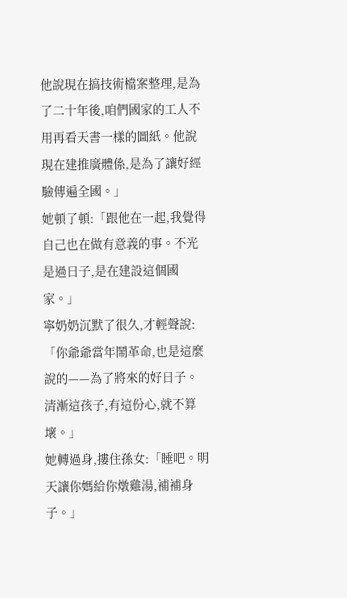他說現在搞技術檔案整理,是為了二十年後,咱們國家的工人不用再看天書一樣的圖紙。他說現在建推廣體係,是為了讓好經驗傳遍全國。」
她頓了頓:「跟他在一起,我覺得自己也在做有意義的事。不光是過日子,是在建設這個國家。」
寧奶奶沉默了很久,才輕聲說:「你爺爺當年鬧革命,也是這麼說的——為了將來的好日子。清漸這孩子,有這份心,就不算壞。」
她轉過身,摟住孫女:「睡吧。明天讓你媽給你燉雞湯,補補身子。」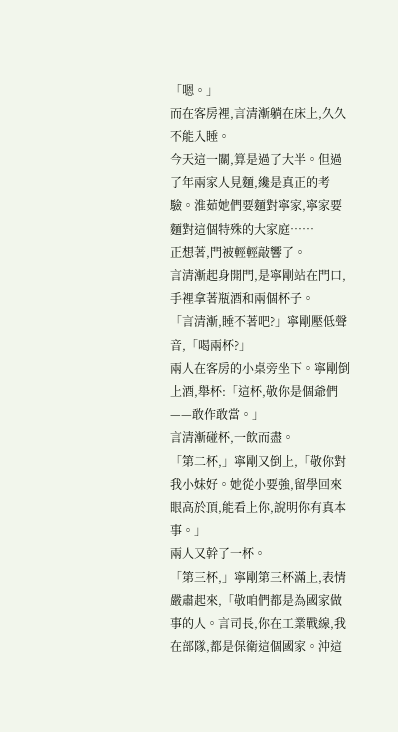「嗯。」
而在客房裡,言清漸躺在床上,久久不能入睡。
今天這一關,算是過了大半。但過了年兩家人見麵,纔是真正的考驗。淮茹她們要麵對寧家,寧家要麵對這個特殊的大家庭……
正想著,門被輕輕敲響了。
言清漸起身開門,是寧剛站在門口,手裡拿著瓶酒和兩個杯子。
「言清漸,睡不著吧?」寧剛壓低聲音,「喝兩杯?」
兩人在客房的小桌旁坐下。寧剛倒上酒,舉杯:「這杯,敬你是個爺們——敢作敢當。」
言清漸碰杯,一飲而盡。
「第二杯,」寧剛又倒上,「敬你對我小妹好。她從小要強,留學回來眼高於頂,能看上你,說明你有真本事。」
兩人又幹了一杯。
「第三杯,」寧剛第三杯滿上,表情嚴肅起來,「敬咱們都是為國家做事的人。言司長,你在工業戰線,我在部隊,都是保衛這個國家。沖這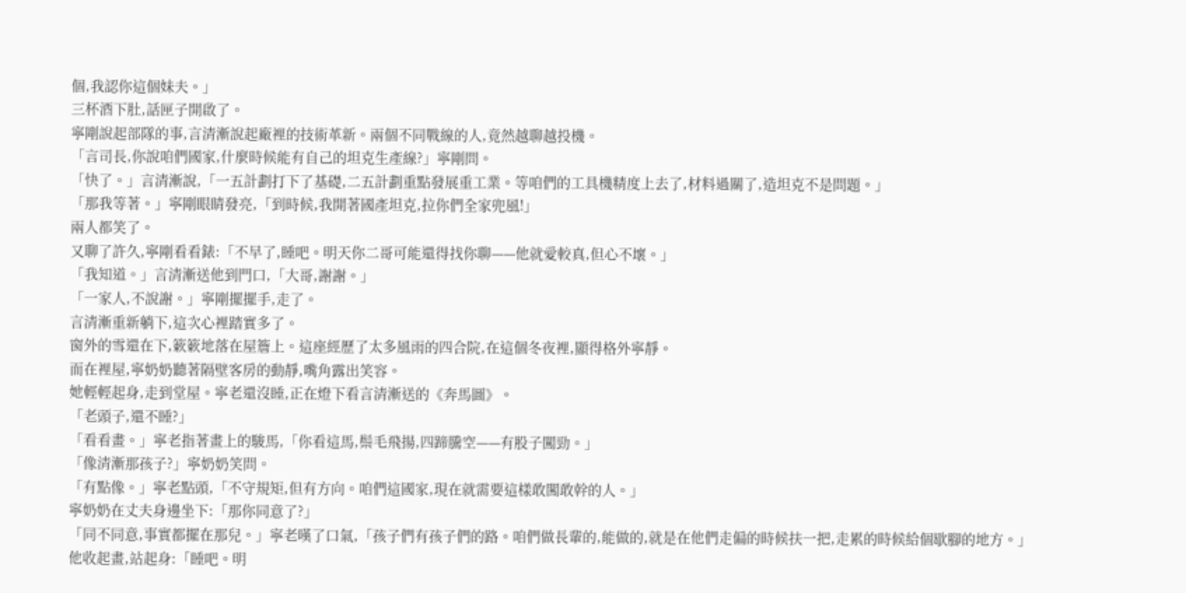個,我認你這個妹夫。」
三杯酒下肚,話匣子開啟了。
寧剛說起部隊的事,言清漸說起廠裡的技術革新。兩個不同戰線的人,竟然越聊越投機。
「言司長,你說咱們國家,什麼時候能有自己的坦克生產線?」寧剛問。
「快了。」言清漸說,「一五計劃打下了基礎,二五計劃重點發展重工業。等咱們的工具機精度上去了,材料過關了,造坦克不是問題。」
「那我等著。」寧剛眼睛發亮,「到時候,我開著國產坦克,拉你們全家兜風!」
兩人都笑了。
又聊了許久,寧剛看看錶:「不早了,睡吧。明天你二哥可能還得找你聊——他就愛較真,但心不壞。」
「我知道。」言清漸送他到門口,「大哥,謝謝。」
「一家人,不說謝。」寧剛擺擺手,走了。
言清漸重新躺下,這次心裡踏實多了。
窗外的雪還在下,簌簌地落在屋簷上。這座經歷了太多風雨的四合院,在這個冬夜裡,顯得格外寧靜。
而在裡屋,寧奶奶聽著隔壁客房的動靜,嘴角露出笑容。
她輕輕起身,走到堂屋。寧老還沒睡,正在燈下看言清漸送的《奔馬圖》。
「老頭子,還不睡?」
「看看畫。」寧老指著畫上的駿馬,「你看這馬,鬃毛飛揚,四蹄騰空——有股子闖勁。」
「像清漸那孩子?」寧奶奶笑問。
「有點像。」寧老點頭,「不守規矩,但有方向。咱們這國家,現在就需要這樣敢闖敢幹的人。」
寧奶奶在丈夫身邊坐下:「那你同意了?」
「同不同意,事實都擺在那兒。」寧老嘆了口氣,「孩子們有孩子們的路。咱們做長輩的,能做的,就是在他們走偏的時候扶一把,走累的時候給個歇腳的地方。」
他收起畫,站起身:「睡吧。明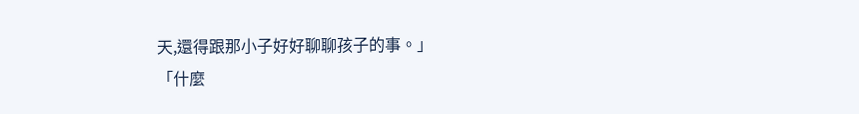天,還得跟那小子好好聊聊孩子的事。」
「什麼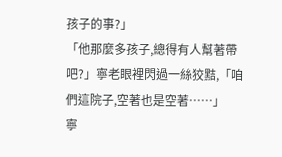孩子的事?」
「他那麼多孩子,總得有人幫著帶吧?」寧老眼裡閃過一絲狡黠,「咱們這院子,空著也是空著……」
寧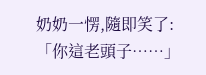奶奶一愣,隨即笑了:「你這老頭子……」